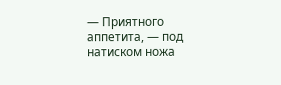— Приятного аппетита, — под натиском ножа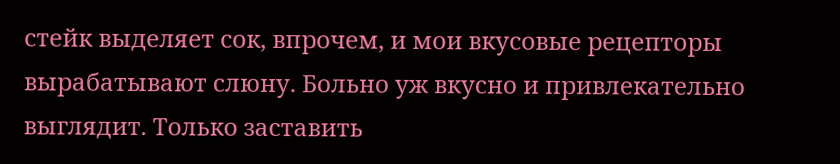стейк выделяет сок, впрочем, и мои вкусовые рецепторы вырабатывают слюну. Больно уж вкусно и привлекательно выглядит. Только заставить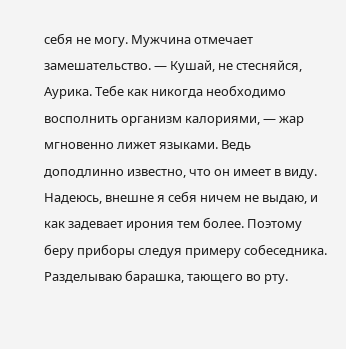себя не могу. Мужчина отмечает замешательство. — Кушай, не стесняйся, Аурика. Тебе как никогда необходимо восполнить организм калориями, — жар мгновенно лижет языками. Ведь доподлинно известно, что он имеет в виду. Надеюсь, внешне я себя ничем не выдаю, и как задевает ирония тем более. Поэтому беру приборы следуя примеру собеседника. Разделываю барашка, тающего во рту.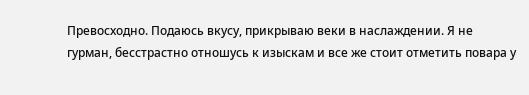Превосходно. Подаюсь вкусу, прикрываю веки в наслаждении. Я не гурман, бесстрастно отношусь к изыскам и все же стоит отметить повара у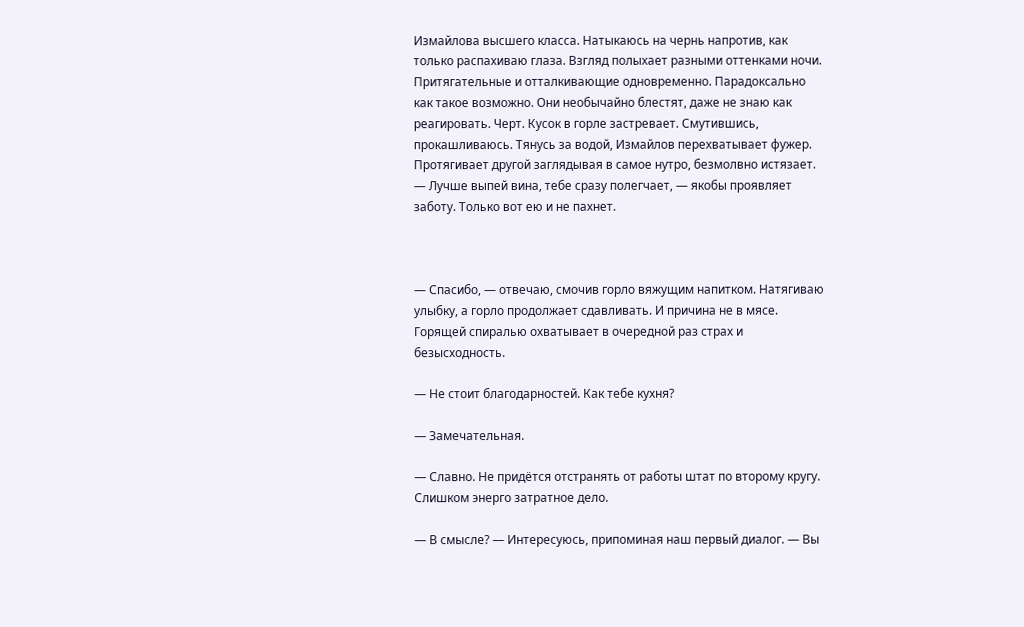Измайлова высшего класса. Натыкаюсь на чернь напротив, как только распахиваю глаза. Взгляд полыхает разными оттенками ночи. Притягательные и отталкивающие одновременно. Парадоксально как такое возможно. Они необычайно блестят, даже не знаю как реагировать. Черт. Кусок в горле застревает. Смутившись, прокашливаюсь. Тянусь за водой, Измайлов перехватывает фужер. Протягивает другой заглядывая в самое нутро, безмолвно истязает. — Лучше выпей вина, тебе сразу полегчает, — якобы проявляет заботу. Только вот ею и не пахнет.



— Спасибо, — отвечаю, смочив горло вяжущим напитком. Натягиваю улыбку, а горло продолжает сдавливать. И причина не в мясе. Горящей спиралью охватывает в очередной раз страх и безысходность.

— Не стоит благодарностей. Как тебе кухня?

— Замечательная.

— Славно. Не придётся отстранять от работы штат по второму кругу. Слишком энерго затратное дело.

— В смысле? — Интересуюсь, припоминая наш первый диалог. — Вы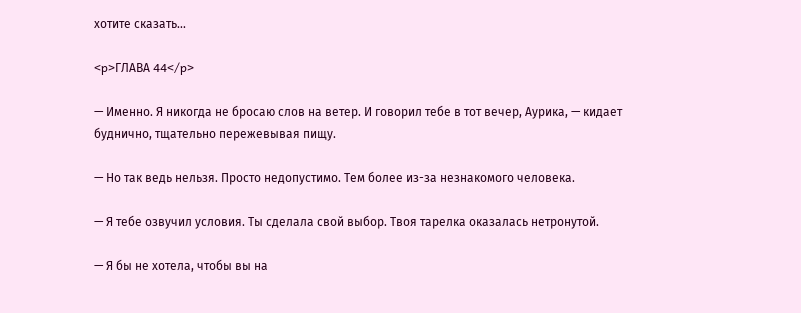хотите сказать...

<p>ГЛАВА 44</p>

— Именно. Я никогда не бросаю слов на ветер. И говорил тебе в тот вечер, Аурика, — кидает буднично, тщательно пережевывая пищу.

— Но так ведь нельзя. Просто недопустимо. Тем более из-за незнакомого человека.

— Я тебе озвучил условия. Ты сделала свой выбор. Твоя тарелка оказалась нетронутой.

— Я бы не хотела, чтобы вы на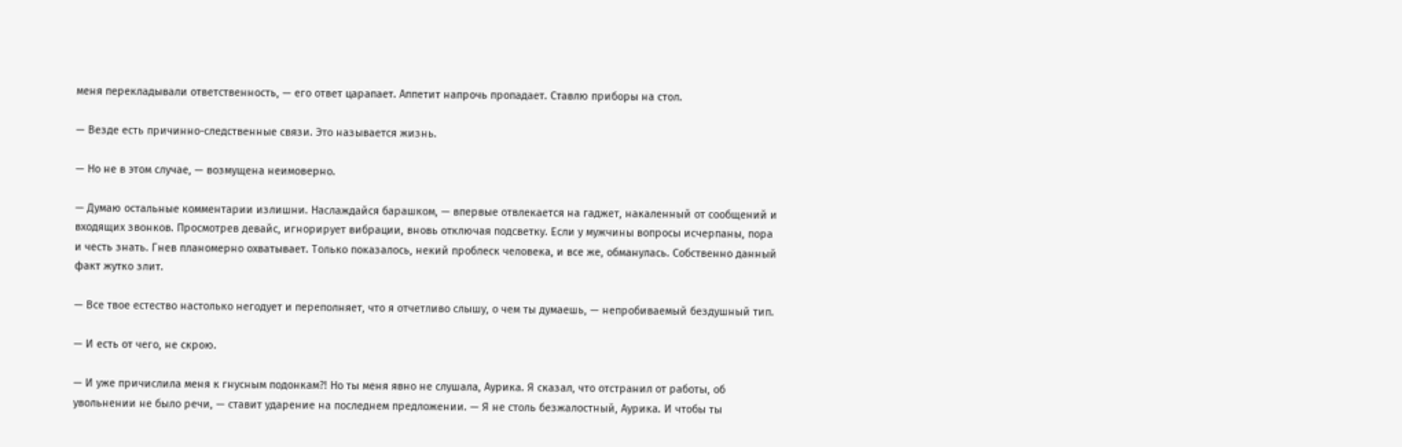меня перекладывали ответственность, — его ответ царапает. Аппетит напрочь пропадает. Ставлю приборы на стол.

— Везде есть причинно-следственные связи. Это называется жизнь.

— Но не в этом случае, — возмущена неимоверно.

— Думаю остальные комментарии излишни. Наслаждайся барашком, — впервые отвлекается на гаджет, накаленный от сообщений и входящих звонков. Просмотрев девайс, игнорирует вибрации, вновь отключая подсветку. Если у мужчины вопросы исчерпаны, пора и честь знать. Гнев планомерно охватывает. Только показалось, некий проблеск человека, и все же, обманулась. Собственно данный факт жутко злит.

— Все твое естество настолько негодует и переполняет, что я отчетливо слышу, о чем ты думаешь, — непробиваемый бездушный тип.

— И есть от чего, не скрою.

— И уже причислила меня к гнусным подонкам?! Но ты меня явно не слушала, Аурика. Я сказал, что отстранил от работы, об увольнении не было речи, — ставит ударение на последнем предложении. — Я не столь безжалостный, Аурика. И чтобы ты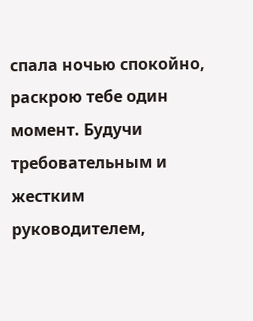спала ночью спокойно, раскрою тебе один момент. Будучи требовательным и жестким руководителем,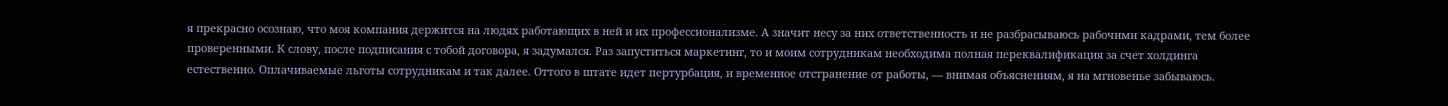я прекрасно осознаю, что моя компания держится на людях работающих в ней и их профессионализме. А значит несу за них ответственность и не разбрасываюсь рабочими кадрами, тем более проверенными. К слову, после подписания с тобой договора, я задумался. Раз запуститься маркетинг, то и моим сотрудникам необходима полная переквалификация за счет холдинга естественно. Оплачиваемые льготы сотрудникам и так далее. Оттого в штате идет пертурбация, и временное отстранение от работы, — внимая объяснениям, я на мгновенье забываюсь.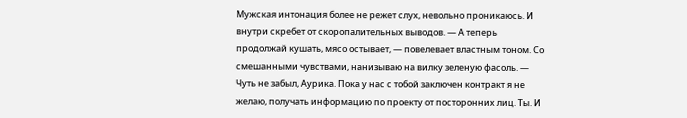Мужская интонация более не режет слух, невольно проникаюсь. И внутри скребет от скоропалительных выводов. — А теперь продолжай кушать, мясо остывает, — повелевает властным тоном. Со смешанными чувствами, нанизываю на вилку зеленую фасоль. — Чуть не забыл, Аурика. Пока у нас с тобой заключен контракт я не желаю, получать информацию по проекту от посторонних лиц. Ты. И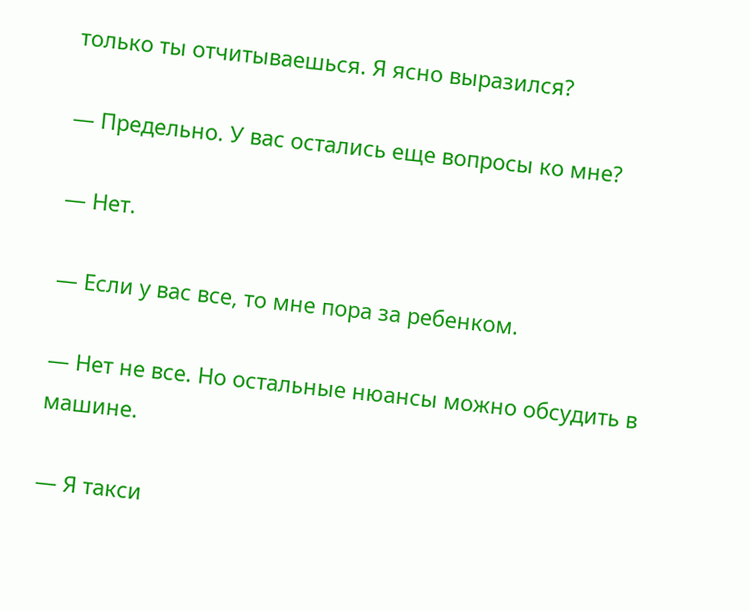только ты отчитываешься. Я ясно выразился?

— Предельно. У вас остались еще вопросы ко мне?

— Нет.

— Если у вас все, то мне пора за ребенком.

— Нет не все. Но остальные нюансы можно обсудить в машине.

— Я такси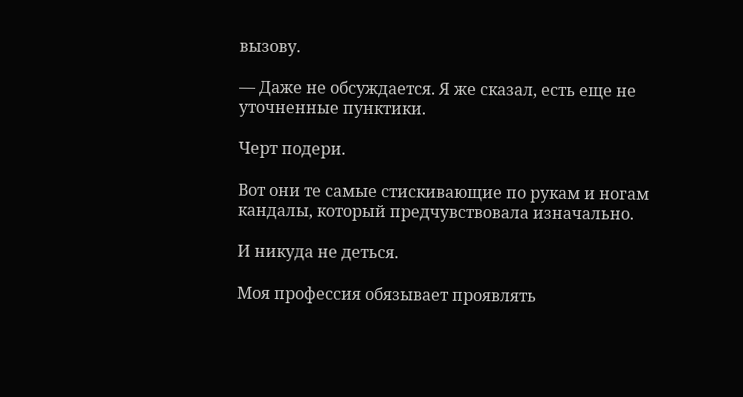вызову.

— Даже не обсуждается. Я же сказал, есть еще не уточненные пунктики.

Черт подери.

Вот они те самые стискивающие по рукам и ногам кандалы, который предчувствовала изначально.

И никуда не деться.

Моя профессия обязывает проявлять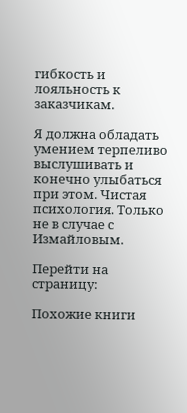гибкость и лояльность к заказчикам.

Я должна обладать умением терпеливо выслушивать и конечно улыбаться при этом. Чистая психология. Только не в случае с Измайловым.

Перейти на страницу:

Похожие книги